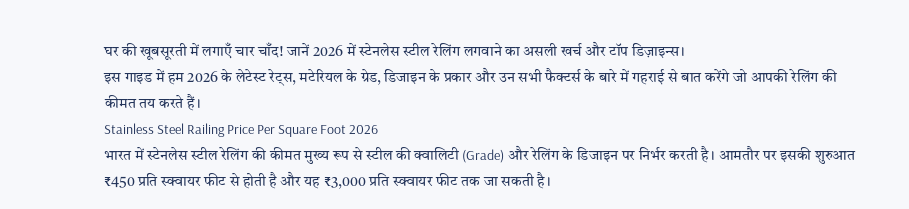घर की खूबसूरती में लगाएँ चार चाँद! जानें 2026 में स्टेनलेस स्टील रेलिंग लगवाने का असली खर्च और टॉप डिज़ाइन्स।
इस गाइड में हम 2026 के लेटेस्ट रेट्स, मटेरियल के ग्रेड, डिजाइन के प्रकार और उन सभी फैक्टर्स के बारे में गहराई से बात करेंगे जो आपकी रेलिंग की कीमत तय करते हैं।
Stainless Steel Railing Price Per Square Foot 2026
भारत में स्टेनलेस स्टील रेलिंग की कीमत मुख्य रूप से स्टील की क्वालिटी (Grade) और रेलिंग के डिजाइन पर निर्भर करती है। आमतौर पर इसकी शुरुआत ₹450 प्रति स्क्वायर फीट से होती है और यह ₹3,000 प्रति स्क्वायर फीट तक जा सकती है।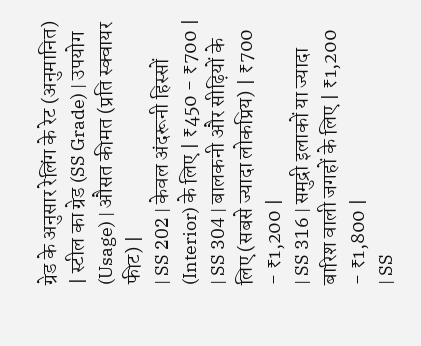ग्रेड के अनुसार रेलिंग के रेट (अनुमानित)
| स्टील का ग्रेड (SS Grade) | उपयोग (Usage) | औसत कीमत (प्रति स्क्वायर फीट) |
| SS 202 | केवल अंदरूनी हिस्सों (Interior) के लिए | ₹450 - ₹700 |
| SS 304 | बालकनी और सीढ़ियों के लिए (सबसे ज्यादा लोकप्रिय) | ₹700 - ₹1,200 |
| SS 316 | समुद्री इलाकों या ज्यादा बारिश वाली जगहों के लिए | ₹1,200 - ₹1,800 |
| SS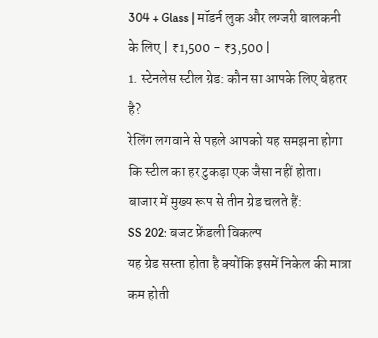304 + Glass | मॉडर्न लुक और लग्जरी बालकनी के लिए | ₹1,500 - ₹3,500 |
1. स्टेनलेस स्टील ग्रेड: कौन सा आपके लिए बेहतर है?
रेलिंग लगवाने से पहले आपको यह समझना होगा कि स्टील का हर टुकड़ा एक जैसा नहीं होता। बाजार में मुख्य रूप से तीन ग्रेड चलते हैं:
SS 202: बजट फ्रेंडली विकल्प
यह ग्रेड सस्ता होता है क्योंकि इसमें निकेल की मात्रा कम होती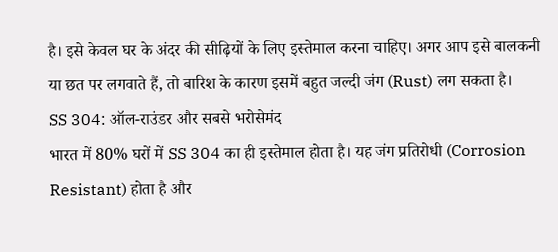है। इसे केवल घर के अंदर की सीढ़ियों के लिए इस्तेमाल करना चाहिए। अगर आप इसे बालकनी या छत पर लगवाते हैं, तो बारिश के कारण इसमें बहुत जल्दी जंग (Rust) लग सकता है।
SS 304: ऑल-राउंडर और सबसे भरोसेमंद
भारत में 80% घरों में SS 304 का ही इस्तेमाल होता है। यह जंग प्रतिरोधी (Corrosion Resistant) होता है और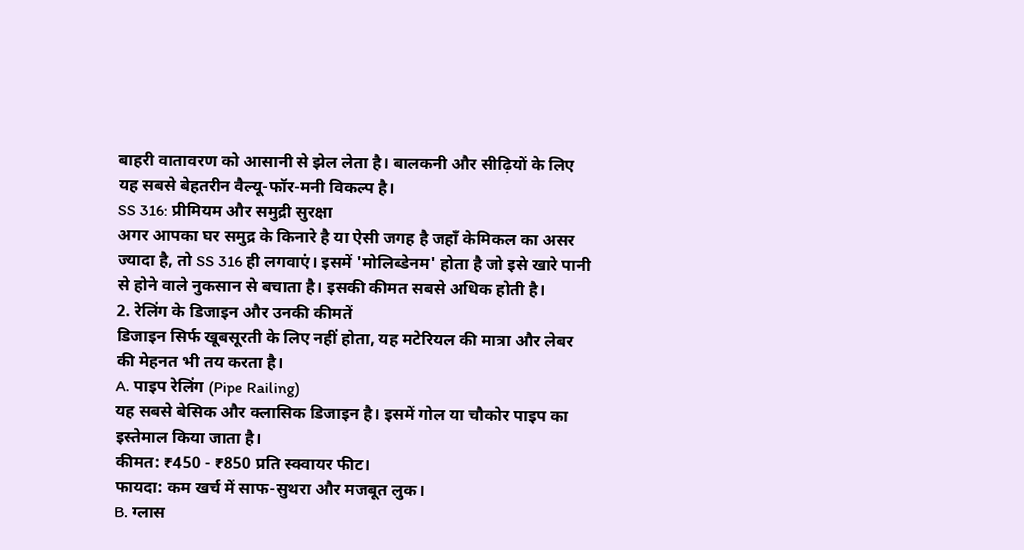बाहरी वातावरण को आसानी से झेल लेता है। बालकनी और सीढ़ियों के लिए यह सबसे बेहतरीन वैल्यू-फॉर-मनी विकल्प है।
SS 316: प्रीमियम और समुद्री सुरक्षा
अगर आपका घर समुद्र के किनारे है या ऐसी जगह है जहाँ केमिकल का असर ज्यादा है, तो SS 316 ही लगवाएं। इसमें 'मोलिब्डेनम' होता है जो इसे खारे पानी से होने वाले नुकसान से बचाता है। इसकी कीमत सबसे अधिक होती है।
2. रेलिंग के डिजाइन और उनकी कीमतें
डिजाइन सिर्फ खूबसूरती के लिए नहीं होता, यह मटेरियल की मात्रा और लेबर की मेहनत भी तय करता है।
A. पाइप रेलिंग (Pipe Railing)
यह सबसे बेसिक और क्लासिक डिजाइन है। इसमें गोल या चौकोर पाइप का इस्तेमाल किया जाता है।
कीमत: ₹450 - ₹850 प्रति स्क्वायर फीट।
फायदा: कम खर्च में साफ-सुथरा और मजबूत लुक।
B. ग्लास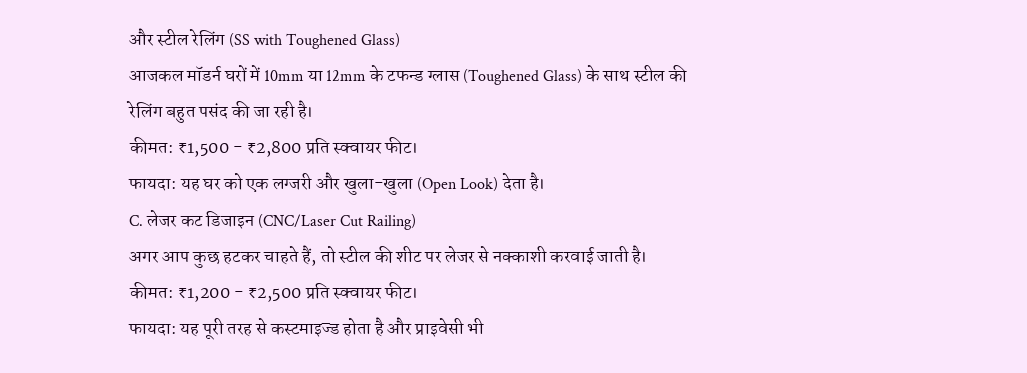और स्टील रेलिंग (SS with Toughened Glass)
आजकल मॉडर्न घरों में 10mm या 12mm के टफन्ड ग्लास (Toughened Glass) के साथ स्टील की रेलिंग बहुत पसंद की जा रही है।
कीमत: ₹1,500 - ₹2,800 प्रति स्क्वायर फीट।
फायदा: यह घर को एक लग्जरी और खुला-खुला (Open Look) देता है।
C. लेजर कट डिजाइन (CNC/Laser Cut Railing)
अगर आप कुछ हटकर चाहते हैं, तो स्टील की शीट पर लेजर से नक्काशी करवाई जाती है।
कीमत: ₹1,200 - ₹2,500 प्रति स्क्वायर फीट।
फायदा: यह पूरी तरह से कस्टमाइज्ड होता है और प्राइवेसी भी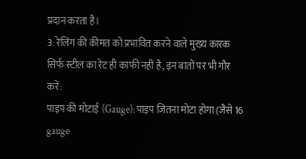प्रदान करता है।
3. रेलिंग की कीमत को प्रभावित करने वाले मुख्य कारक
सिर्फ स्टील का रेट ही काफी नहीं है, इन बातों पर भी गौर करें:
पाइप की मोटाई (Gauge): पाइप जितना मोटा होगा (जैसे 16 gauge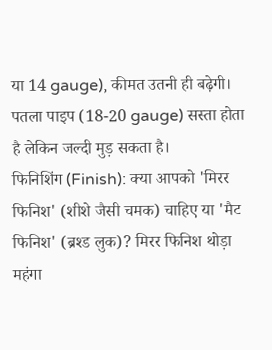या 14 gauge), कीमत उतनी ही बढ़ेगी। पतला पाइप (18-20 gauge) सस्ता होता है लेकिन जल्दी मुड़ सकता है।
फिनिशिंग (Finish): क्या आपको 'मिरर फिनिश' (शीशे जैसी चमक) चाहिए या 'मैट फिनिश' (ब्रश्ड लुक)? मिरर फिनिश थोड़ा महंगा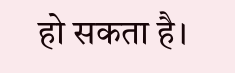हो सकता है।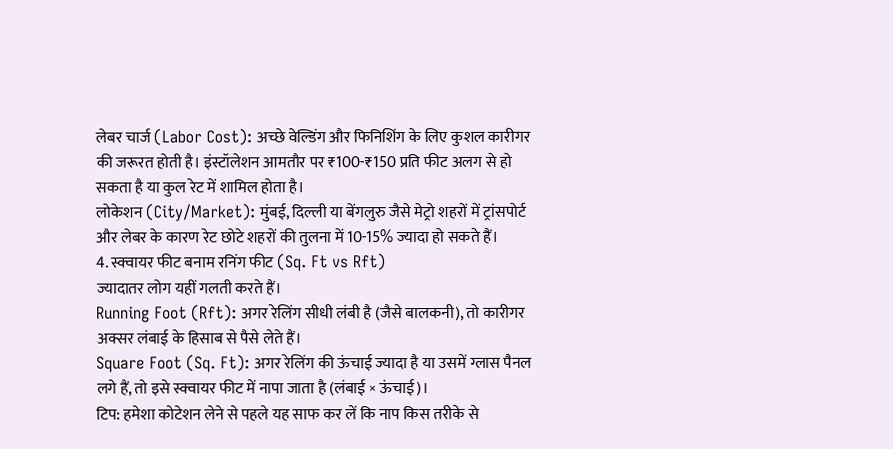लेबर चार्ज (Labor Cost): अच्छे वेल्डिंग और फिनिशिंग के लिए कुशल कारीगर की जरूरत होती है। इंस्टॉलेशन आमतौर पर ₹100-₹150 प्रति फीट अलग से हो सकता है या कुल रेट में शामिल होता है।
लोकेशन (City/Market): मुंबई, दिल्ली या बेंगलुरु जैसे मेट्रो शहरों में ट्रांसपोर्ट और लेबर के कारण रेट छोटे शहरों की तुलना में 10-15% ज्यादा हो सकते हैं।
4. स्क्वायर फीट बनाम रनिंग फीट (Sq. Ft vs Rft)
ज्यादातर लोग यहीं गलती करते हैं।
Running Foot (Rft): अगर रेलिंग सीधी लंबी है (जैसे बालकनी), तो कारीगर अक्सर लंबाई के हिसाब से पैसे लेते हैं।
Square Foot (Sq. Ft): अगर रेलिंग की ऊंचाई ज्यादा है या उसमें ग्लास पैनल लगे हैं, तो इसे स्क्वायर फीट में नापा जाता है (लंबाई × ऊंचाई)।
टिप: हमेशा कोटेशन लेने से पहले यह साफ कर लें कि नाप किस तरीके से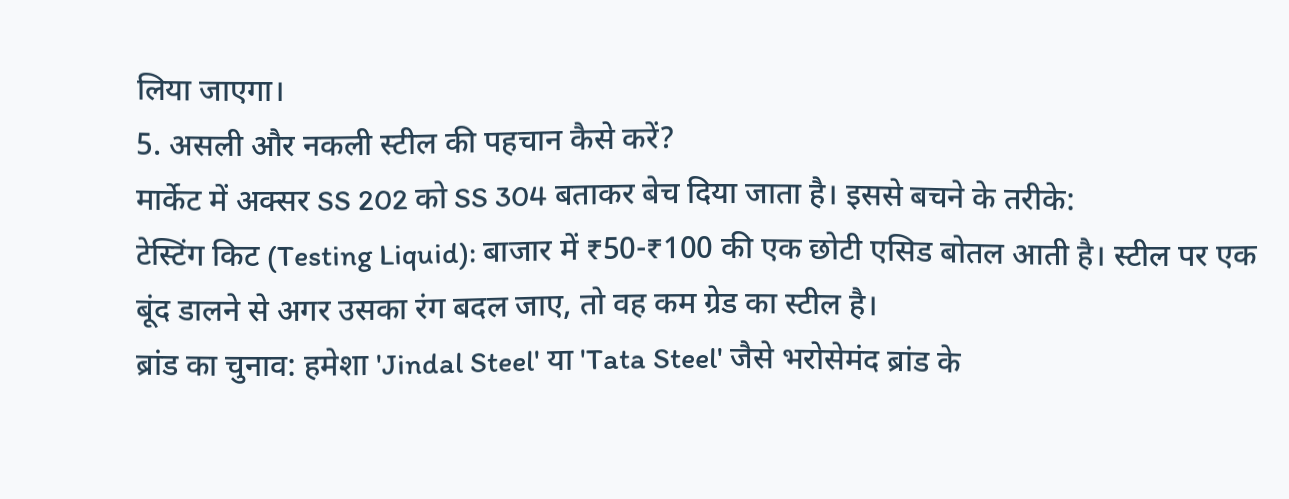लिया जाएगा।
5. असली और नकली स्टील की पहचान कैसे करें?
मार्केट में अक्सर SS 202 को SS 304 बताकर बेच दिया जाता है। इससे बचने के तरीके:
टेस्टिंग किट (Testing Liquid): बाजार में ₹50-₹100 की एक छोटी एसिड बोतल आती है। स्टील पर एक बूंद डालने से अगर उसका रंग बदल जाए, तो वह कम ग्रेड का स्टील है।
ब्रांड का चुनाव: हमेशा 'Jindal Steel' या 'Tata Steel' जैसे भरोसेमंद ब्रांड के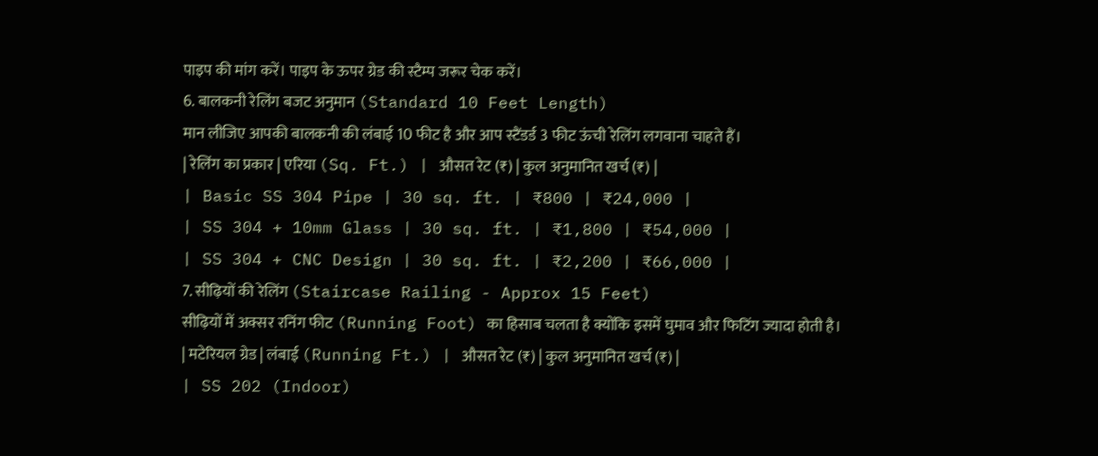पाइप की मांग करें। पाइप के ऊपर ग्रेड की स्टैम्प जरूर चेक करें।
6. बालकनी रेलिंग बजट अनुमान (Standard 10 Feet Length)
मान लीजिए आपकी बालकनी की लंबाई 10 फीट है और आप स्टैंडर्ड 3 फीट ऊंची रेलिंग लगवाना चाहते हैं।
| रेलिंग का प्रकार | एरिया (Sq. Ft.) | औसत रेट (₹) | कुल अनुमानित खर्च (₹) |
| Basic SS 304 Pipe | 30 sq. ft. | ₹800 | ₹24,000 |
| SS 304 + 10mm Glass | 30 sq. ft. | ₹1,800 | ₹54,000 |
| SS 304 + CNC Design | 30 sq. ft. | ₹2,200 | ₹66,000 |
7. सीढ़ियों की रेलिंग (Staircase Railing - Approx 15 Feet)
सीढ़ियों में अक्सर रनिंग फीट (Running Foot) का हिसाब चलता है क्योंकि इसमें घुमाव और फिटिंग ज्यादा होती है।
| मटेरियल ग्रेड | लंबाई (Running Ft.) | औसत रेट (₹) | कुल अनुमानित खर्च (₹) |
| SS 202 (Indoor)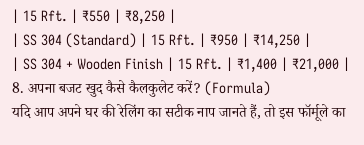| 15 Rft. | ₹550 | ₹8,250 |
| SS 304 (Standard) | 15 Rft. | ₹950 | ₹14,250 |
| SS 304 + Wooden Finish | 15 Rft. | ₹1,400 | ₹21,000 |
8. अपना बजट खुद कैसे कैलकुलेट करें? (Formula)
यदि आप अपने घर की रेलिंग का सटीक नाप जानते हैं, तो इस फॉर्मूले का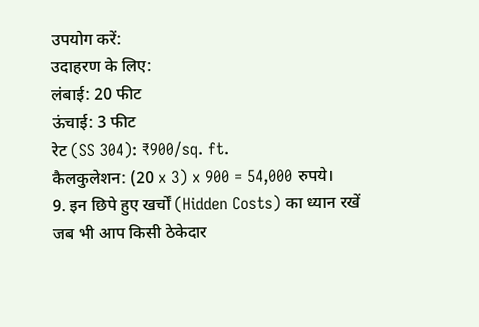उपयोग करें:
उदाहरण के लिए:
लंबाई: 20 फीट
ऊंचाई: 3 फीट
रेट (SS 304): ₹900/sq. ft.
कैलकुलेशन: (20 x 3) x 900 = 54,000 रुपये।
9. इन छिपे हुए खर्चों (Hidden Costs) का ध्यान रखें
जब भी आप किसी ठेकेदार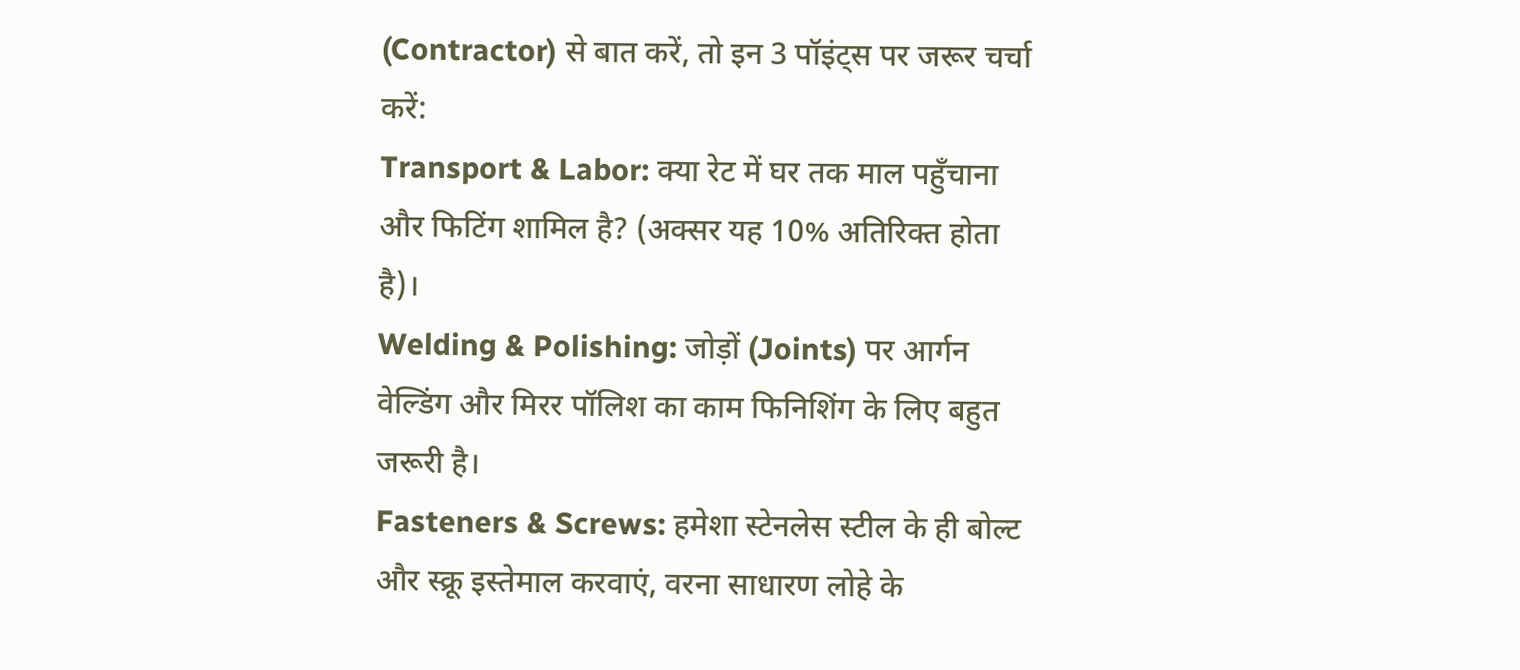(Contractor) से बात करें, तो इन 3 पॉइंट्स पर जरूर चर्चा करें:
Transport & Labor: क्या रेट में घर तक माल पहुँचाना और फिटिंग शामिल है? (अक्सर यह 10% अतिरिक्त होता है)।
Welding & Polishing: जोड़ों (Joints) पर आर्गन वेल्डिंग और मिरर पॉलिश का काम फिनिशिंग के लिए बहुत जरूरी है।
Fasteners & Screws: हमेशा स्टेनलेस स्टील के ही बोल्ट और स्क्रू इस्तेमाल करवाएं, वरना साधारण लोहे के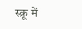स्क्रू में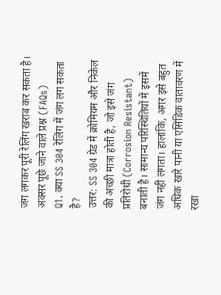जंग लगकर पूरी रेलिंग खराब कर सकता है।
अक्सर पूछे जाने वाले प्रश्न (FAQs)
Q1. क्या SS 304 रेलिंग में जंग लग सकता है?
उत्तर: SS 304 ग्रेड में क्रोमियम और निकेल की अच्छी मात्रा होती है, जो इसे जंग प्रतिरोधी (Corrosion Resistant) बनाती है। सामान्य परिस्थितियों में इसमें जंग नहीं लगता। हालांकि, अगर इसे बहुत अधिक खारे पानी या एसिडिक वातावरण में रखा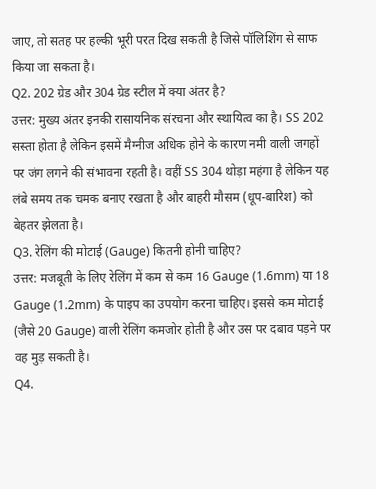जाए, तो सतह पर हल्की भूरी परत दिख सकती है जिसे पॉलिशिंग से साफ किया जा सकता है।
Q2. 202 ग्रेड और 304 ग्रेड स्टील में क्या अंतर है?
उत्तर: मुख्य अंतर इनकी रासायनिक संरचना और स्थायित्व का है। SS 202 सस्ता होता है लेकिन इसमें मैग्नीज अधिक होने के कारण नमी वाली जगहों पर जंग लगने की संभावना रहती है। वहीं SS 304 थोड़ा महंगा है लेकिन यह लंबे समय तक चमक बनाए रखता है और बाहरी मौसम (धूप-बारिश) को बेहतर झेलता है।
Q3. रेलिंग की मोटाई (Gauge) कितनी होनी चाहिए?
उत्तर: मजबूती के लिए रेलिंग में कम से कम 16 Gauge (1.6mm) या 18 Gauge (1.2mm) के पाइप का उपयोग करना चाहिए। इससे कम मोटाई (जैसे 20 Gauge) वाली रेलिंग कमजोर होती है और उस पर दबाव पड़ने पर वह मुड़ सकती है।
Q4.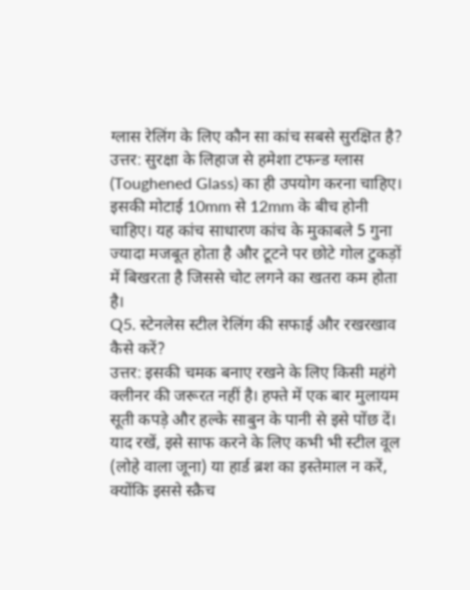ग्लास रेलिंग के लिए कौन सा कांच सबसे सुरक्षित है?
उत्तर: सुरक्षा के लिहाज से हमेशा टफन्ड ग्लास (Toughened Glass) का ही उपयोग करना चाहिए। इसकी मोटाई 10mm से 12mm के बीच होनी चाहिए। यह कांच साधारण कांच के मुकाबले 5 गुना ज्यादा मजबूत होता है और टूटने पर छोटे गोल टुकड़ों में बिखरता है जिससे चोट लगने का खतरा कम होता है।
Q5. स्टेनलेस स्टील रेलिंग की सफाई और रखरखाव कैसे करें?
उत्तर: इसकी चमक बनाए रखने के लिए किसी महंगे क्लीनर की जरूरत नहीं है। हफ्ते में एक बार मुलायम सूती कपड़े और हल्के साबुन के पानी से इसे पोंछ दें। याद रखें, इसे साफ करने के लिए कभी भी स्टील वूल (लोहे वाला जूना) या हार्ड ब्रश का इस्तेमाल न करें, क्योंकि इससे स्क्रैच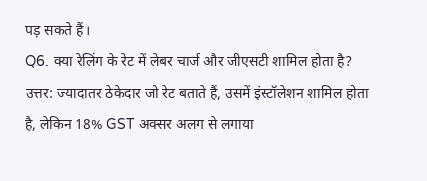पड़ सकते हैं।
Q6. क्या रेलिंग के रेट में लेबर चार्ज और जीएसटी शामिल होता है?
उत्तर: ज्यादातर ठेकेदार जो रेट बताते हैं, उसमें इंस्टॉलेशन शामिल होता है, लेकिन 18% GST अक्सर अलग से लगाया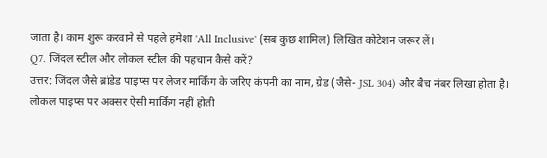जाता है। काम शुरू करवाने से पहले हमेशा 'All Inclusive' (सब कुछ शामिल) लिखित कोटेशन जरूर लें।
Q7. जिंदल स्टील और लोकल स्टील की पहचान कैसे करें?
उत्तर: जिंदल जैसे ब्रांडेड पाइप्स पर लेजर मार्किंग के जरिए कंपनी का नाम, ग्रेड (जैसे- JSL 304) और बैच नंबर लिखा होता है। लोकल पाइप्स पर अक्सर ऐसी मार्किंग नहीं होती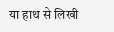या हाथ से लिखी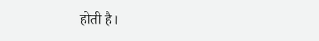होती है।